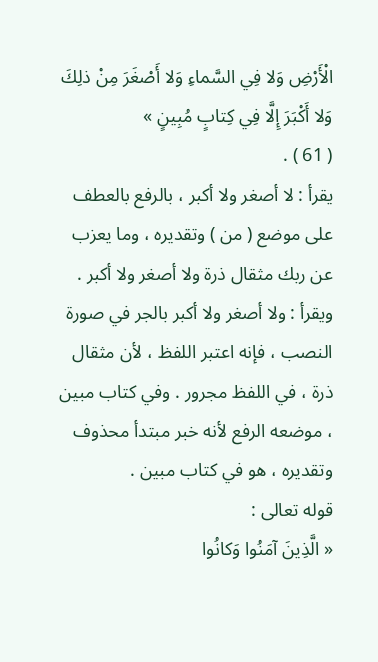الْأَرْضِ وَلا فِي السَّماءِ وَلا أَصْغَرَ مِنْ ذلِكَ وَلا أَكْبَرَ إِلَّا فِي كِتابٍ مُبِينٍ »
( 61 ) .
يقرأ : لا أصغر ولا أكبر ، بالرفع بالعطف على موضع ( من ) وتقديره ، وما يعزب عن ربك مثقال ذرة ولا أصغر ولا أكبر .
ويقرأ : ولا أصغر ولا أكبر بالجر في صورة النصب ، فإنه اعتبر اللفظ ، لأن مثقال ذرة ، في اللفظ مجرور . وفي كتاب مبين ، موضعه الرفع لأنه خبر مبتدأ محذوف وتقديره ، هو في كتاب مبين .
قوله تعالى :
« الَّذِينَ آمَنُوا وَكانُوا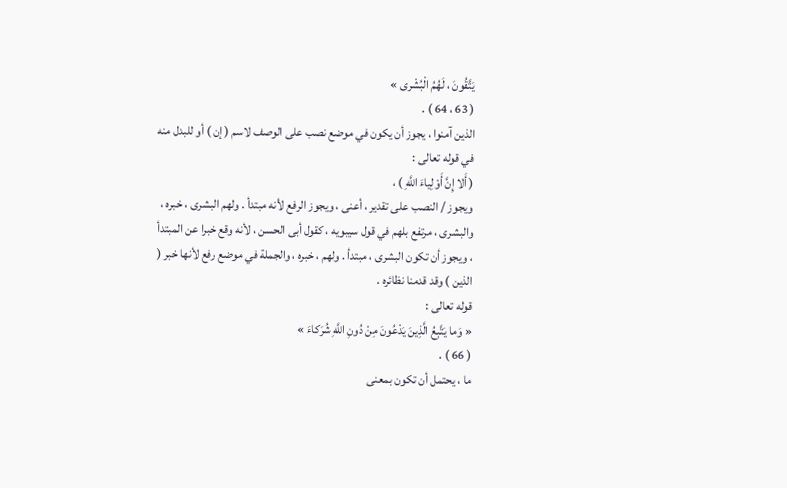يَتَّقُونَ ، لَهُمُ الْبُشْرى »
( 63 ، 64 ) .
الذين آمنوا ، يجوز أن يكون في موضع نصب على الوصف لاسم ( إن ) أو للبدل منه في قوله تعالى :
( أَلا إِنَّ أَوْلِياءَ اللَّهِ ) ،
ويجوز / النصب على تقدير ، أعنى ، ويجوز الرفع لأنه مبتدأ . ولهم البشرى ، خبره ، والبشرى ، مرتفع بلهم في قول سيبويه ، كقول أبى الحسن ، لأنه وقع خبرا عن المبتدأ ، ويجوز أن تكون البشرى ، مبتدأ . ولهم ، خبره ، والجملة في موضع رفع لأنها خبر ( الذين ) وقد قدمنا نظائره .
قوله تعالى :
« وَما يَتَّبِعُ الَّذِينَ يَدْعُونَ مِنْ دُونِ اللَّهِ شُرَكاءَ »
( 66 ) .
ما ، يحتمل أن تكون بمعنى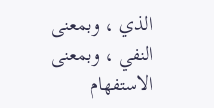الذي ، وبمعنى النفي ، وبمعنى الاستفهام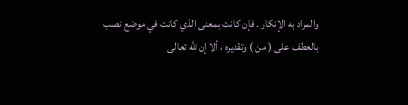والمراد به الإنكار . فإن كانت بمعنى الذي كانت في موضع نصب بالعطف على ( من ) وتقديره ، ألا إن للّه تعالى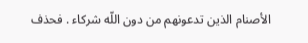الأصنام الذين تدعونهم من دون اللّه شركاء . فحذف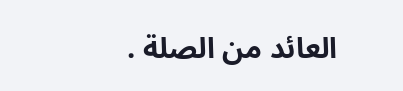العائد من الصلة .